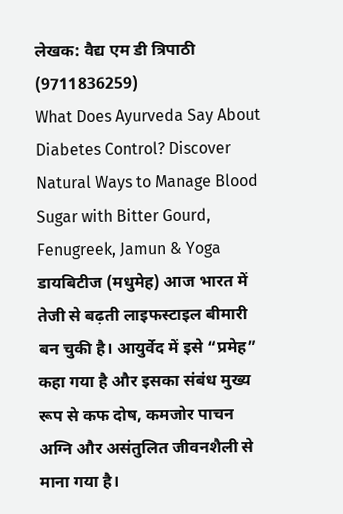लेखक: वैद्य एम डी त्रिपाठी (9711836259)
What Does Ayurveda Say About Diabetes Control? Discover Natural Ways to Manage Blood Sugar with Bitter Gourd, Fenugreek, Jamun & Yoga
डायबिटीज (मधुमेह) आज भारत में तेजी से बढ़ती लाइफस्टाइल बीमारी बन चुकी है। आयुर्वेद में इसे “प्रमेह” कहा गया है और इसका संबंध मुख्य रूप से कफ दोष, कमजोर पाचन अग्नि और असंतुलित जीवनशैली से माना गया है।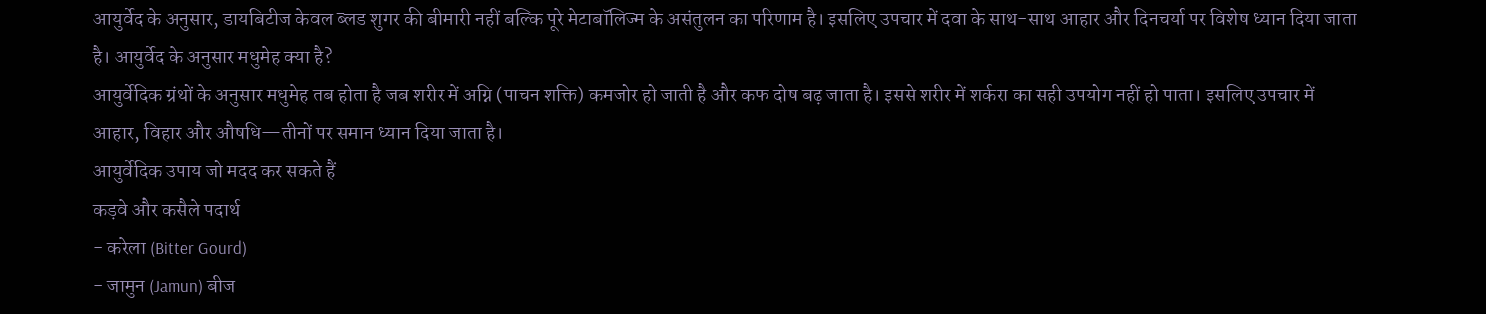आयुर्वेद के अनुसार, डायबिटीज केवल ब्लड शुगर की बीमारी नहीं बल्कि पूरे मेटाबॉलिज्म के असंतुलन का परिणाम है। इसलिए उपचार में दवा के साथ-साथ आहार और दिनचर्या पर विशेष ध्यान दिया जाता है। आयुर्वेद के अनुसार मधुमेह क्या है?
आयुर्वेदिक ग्रंथों के अनुसार मधुमेह तब होता है जब शरीर में अग्नि (पाचन शक्ति) कमजोर हो जाती है और कफ दोष बढ़ जाता है। इससे शरीर में शर्करा का सही उपयोग नहीं हो पाता। इसलिए उपचार में आहार, विहार और औषधि—तीनों पर समान ध्यान दिया जाता है।
आयुर्वेदिक उपाय जो मदद कर सकते हैं
कड़वे और कसैले पदार्थ
- करेला (Bitter Gourd)
- जामुन (Jamun) बीज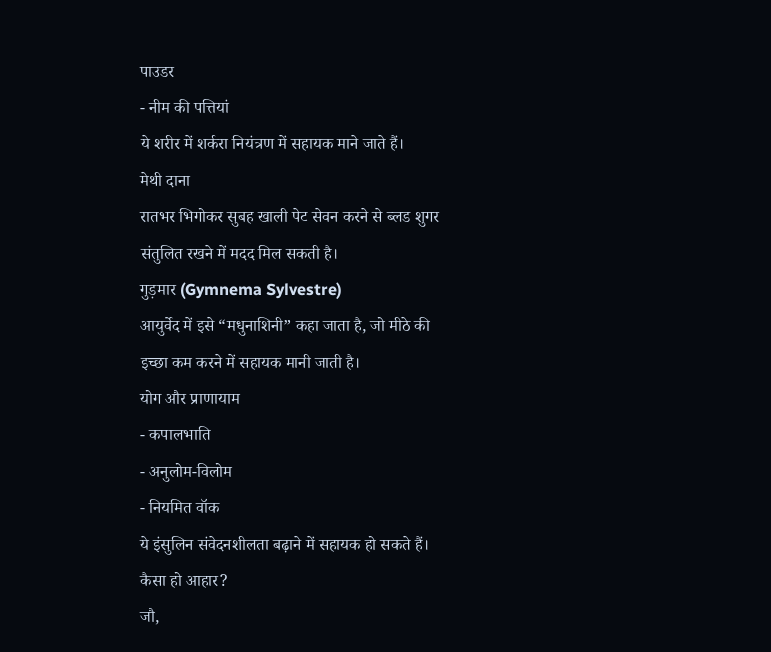पाउडर
- नीम की पत्तियां
ये शरीर में शर्करा नियंत्रण में सहायक माने जाते हैं।
मेथी दाना
रातभर भिगोकर सुबह खाली पेट सेवन करने से ब्लड शुगर संतुलित रखने में मदद मिल सकती है।
गुड़मार (Gymnema Sylvestre)
आयुर्वेद में इसे “मधुनाशिनी” कहा जाता है, जो मीठे की इच्छा कम करने में सहायक मानी जाती है।
योग और प्राणायाम
- कपालभाति
- अनुलोम-विलोम
- नियमित वॉक
ये इंसुलिन संवेदनशीलता बढ़ाने में सहायक हो सकते हैं।
कैसा हो आहार?
जौ,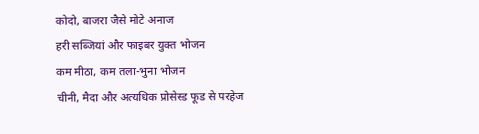कोदो, बाजरा जैसे मोटे अनाज
हरी सब्जियां और फाइबर युक्त भोजन
कम मीठा, कम तला-भुना भोजन
चीनी, मैदा और अत्यधिक प्रोसेस्ड फूड से परहेज